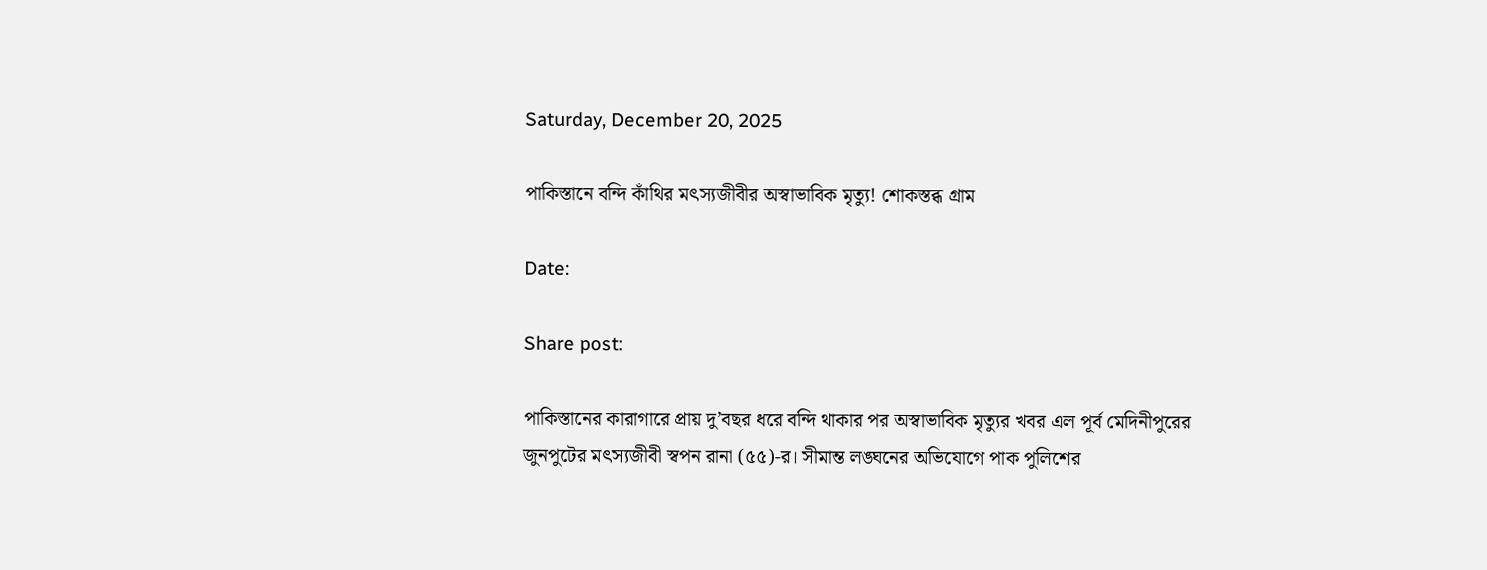Saturday, December 20, 2025

পাকিস্তানে বন্দি কাঁথির মৎস্যজীবীর অস্বাভাবিক মৃত্যু! শোকস্তব্ধ গ্রাম

Date:

Share post:

পাকিস্তানের কারাগারে প্রায় দু’বছর ধরে বন্দি থাকার পর অস্বাভাবিক মৃত্যুর খবর এল পূর্ব মেদিনীপুরের জুনপুটের মৎস্যজীবী স্বপন রানা (৫৫)-র। সীমান্ত লঙ্ঘনের অভিযোগে পাক পুলিশের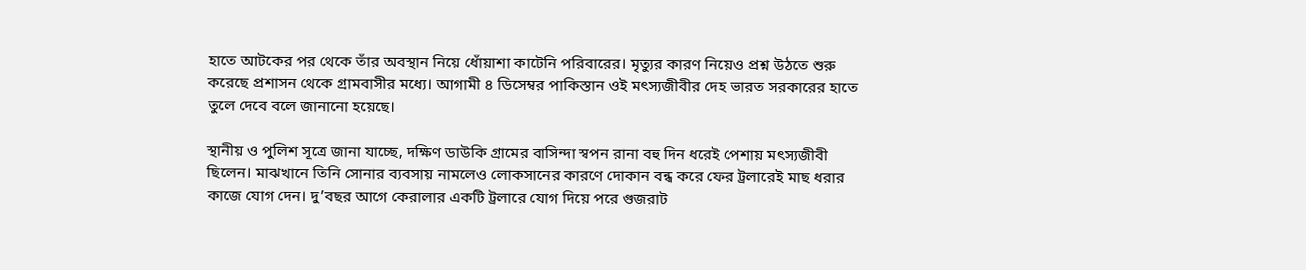হাতে আটকের পর থেকে তাঁর অবস্থান নিয়ে ধোঁয়াশা কাটেনি পরিবারের। মৃত্যুর কারণ নিয়েও প্রশ্ন উঠতে শুরু করেছে প্রশাসন থেকে গ্রামবাসীর মধ্যে। আগামী ৪ ডিসেম্বর পাকিস্তান ওই মৎস্যজীবীর দেহ ভারত সরকারের হাতে তুলে দেবে বলে জানানো হয়েছে।

স্থানীয় ও পুলিশ সূত্রে জানা যাচ্ছে, দক্ষিণ ডাউকি গ্রামের বাসিন্দা স্বপন রানা বহু দিন ধরেই পেশায় মৎস্যজীবী ছিলেন। মাঝখানে তিনি সোনার ব্যবসায় নামলেও লোকসানের কারণে দোকান বন্ধ করে ফের ট্রলারেই মাছ ধরার কাজে যোগ দেন। দু’বছর আগে কেরালার একটি ট্রলারে যোগ দিয়ে পরে গুজরাট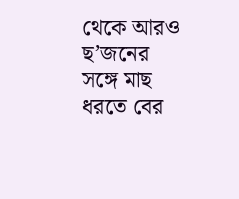থেকে আরও ছ’জনের সঙ্গে মাছ ধরতে বের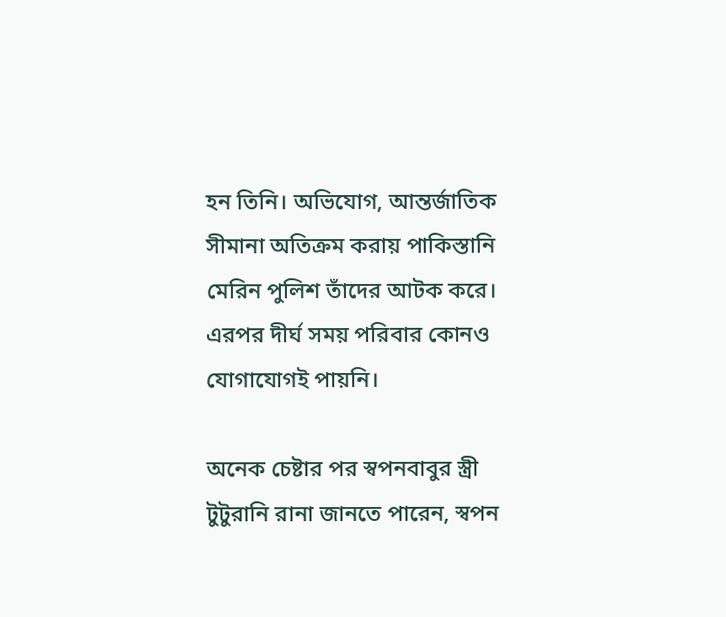হন তিনি। অভিযোগ, আন্তর্জাতিক সীমানা অতিক্রম করায় পাকিস্তানি মেরিন পুলিশ তাঁদের আটক করে। এরপর দীর্ঘ সময় পরিবার কোনও যোগাযোগই পায়নি।

অনেক চেষ্টার পর স্বপনবাবুর স্ত্রী টুটুরানি রানা জানতে পারেন, স্বপন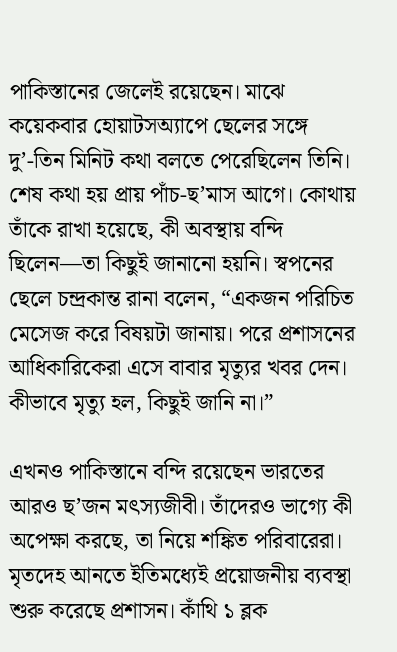পাকিস্তানের জেলেই রয়েছেন। মাঝে কয়েকবার হোয়াটসঅ্যাপে ছেলের সঙ্গে দু’-তিন মিনিট কথা বলতে পেরেছিলেন তিনি। শেষ কথা হয় প্রায় পাঁচ-ছ’মাস আগে। কোথায় তাঁকে রাখা হয়েছে, কী অবস্থায় বন্দি ছিলেন—তা কিছুই জানানো হয়নি। স্বপনের ছেলে চন্দ্রকান্ত রানা বলেন, “একজন পরিচিত মেসেজ করে বিষয়টা জানায়। পরে প্রশাসনের আধিকারিকেরা এসে বাবার মৃত্যুর খবর দেন। কীভাবে মৃত্যু হল, কিছুই জানি না।”

এখনও পাকিস্তানে বন্দি রয়েছেন ভারতের আরও ছ’জন মৎস্যজীবী। তাঁদেরও ভাগ্যে কী অপেক্ষা করছে, তা নিয়ে শঙ্কিত পরিবারেরা। মৃতদেহ আনতে ইতিমধ্যেই প্রয়োজনীয় ব্যবস্থা শুরু করেছে প্রশাসন। কাঁথি ১ ব্লক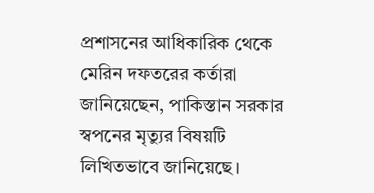প্রশাসনের আধিকারিক থেকে মেরিন দফতরের কর্তারা জানিয়েছেন, পাকিস্তান সরকার স্বপনের মৃত্যুর বিষয়টি লিখিতভাবে জানিয়েছে।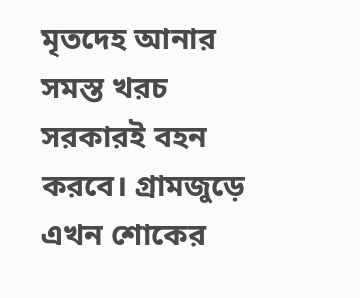মৃতদেহ আনার সমস্ত খরচ সরকারই বহন করবে। গ্রামজুড়ে এখন শোকের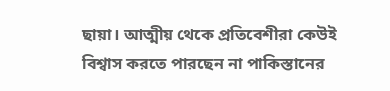ছায়া। আত্মীয় থেকে প্রতিবেশীরা কেউই বিশ্বাস করতে পারছেন না পাকিস্তানের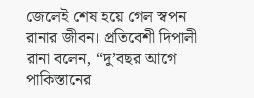জেলেই শেষ হয়ে গেল স্বপন রানার জীবন। প্রতিবেশী দিপালী রানা বলেন, “দু’বছর আগে পাকিস্তানের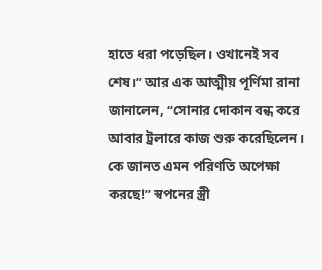হাতে ধরা পড়েছিল। ওখানেই সব শেষ।” আর এক আত্মীয় পূর্ণিমা রানা জানালেন, “সোনার দোকান বন্ধ করে আবার ট্রলারে কাজ শুরু করেছিলেন। কে জানত এমন পরিণতি অপেক্ষা করছে!” স্বপনের স্ত্রী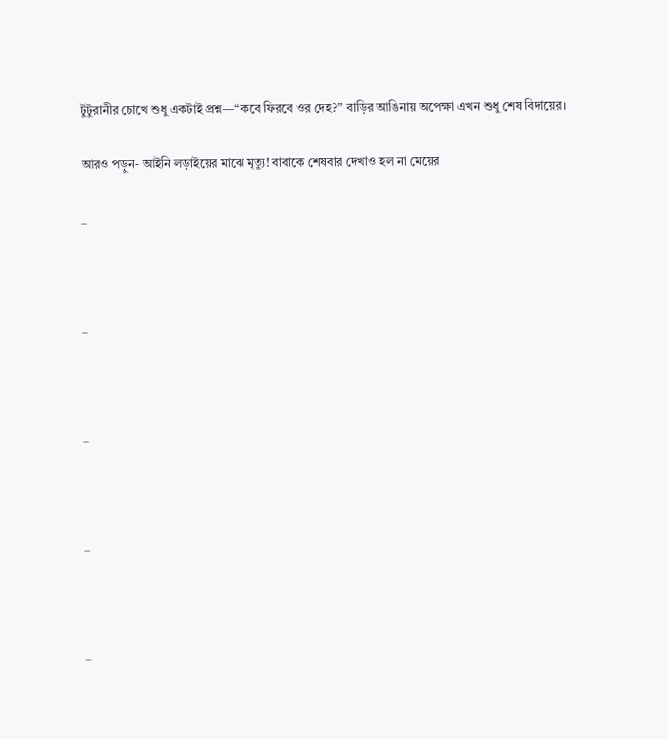টুটুরানীর চোখে শুধু একটাই প্রশ্ন—“কবে ফিরবে ওর দেহ?” বাড়ির আঙিনায় অপেক্ষা এখন শুধু শেষ বিদায়ের।

আরও পড়ুন- আইনি লড়াইয়ের মাঝে মৃত্যু! বাবাকে শেষবার দেখাও হল না মেয়ের

_



_



_



_



_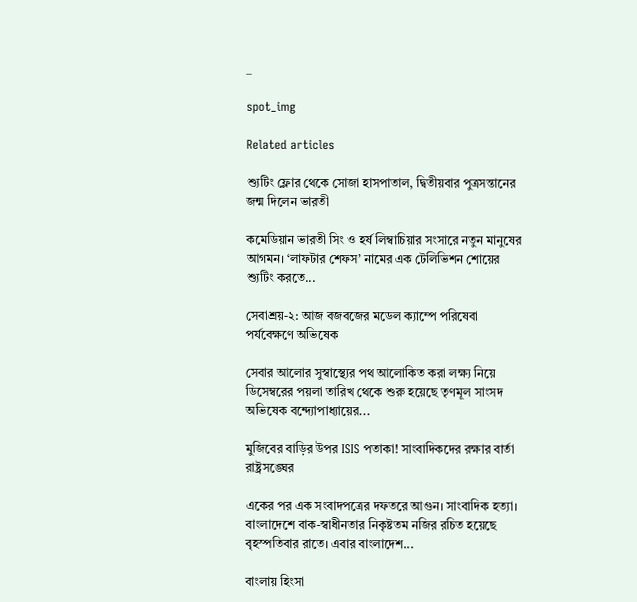_

spot_img

Related articles

শ্যুটিং ফ্লোর থেকে সোজা হাসপাতাল, দ্বিতীয়বার পুত্রসন্তানের জন্ম দিলেন ভারতী

কমেডিয়ান ভারতী সিং ও হর্ষ লিম্বাচিয়ার সংসারে নতুন মানুষের আগমন। ‘লাফটার শেফস’ নামের এক টেলিভিশন শোয়ের শ্যুটিং করতে...

সেবাশ্রয়-২: আজ বজবজের মডেল ক্যাম্পে পরিষেবা পর্যবেক্ষণে অভিষেক

সেবার আলোর সুস্বাস্থ্যের পথ আলোকিত করা লক্ষ্য নিয়ে ডিসেম্বরের পয়লা তারিখ থেকে শুরু হয়েছে তৃণমূল সাংসদ অভিষেক বন্দ্যোপাধ্যায়ের...

মুজিবের বাড়ির উপর ISIS পতাকা! সাংবাদিকদের রক্ষার বার্তা রাষ্ট্রসঙ্ঘের

একের পর এক সংবাদপত্রের দফতরে আগুন। সাংবাদিক হত্যা। বাংলাদেশে বাক-স্বাধীনতার নিকৃষ্টতম নজির রচিত হয়েছে বৃহস্পতিবার রাতে। এবার বাংলাদেশ...

বাংলায় হিংসা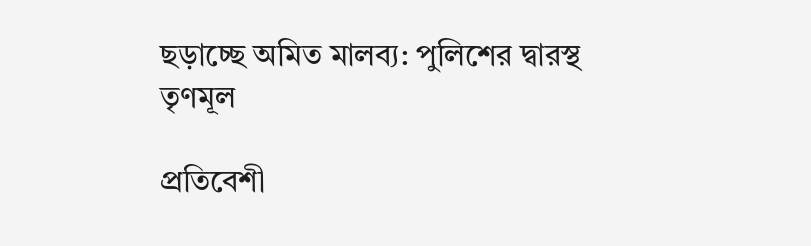ছড়াচ্ছে অমিত মালব্য: পুলিশের দ্বারস্থ তৃণমূল

প্রতিবেশী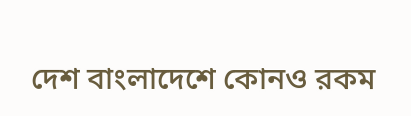দেশ বাংলাদেশে কোনও রকম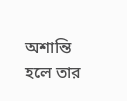অশান্তি হলে তার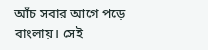আঁচ সবার আগে পড়ে বাংলায়। সেই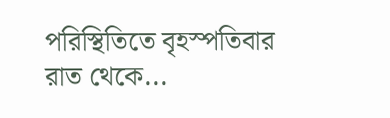পরিস্থিতিতে বৃহস্পতিবার রাত থেকে...